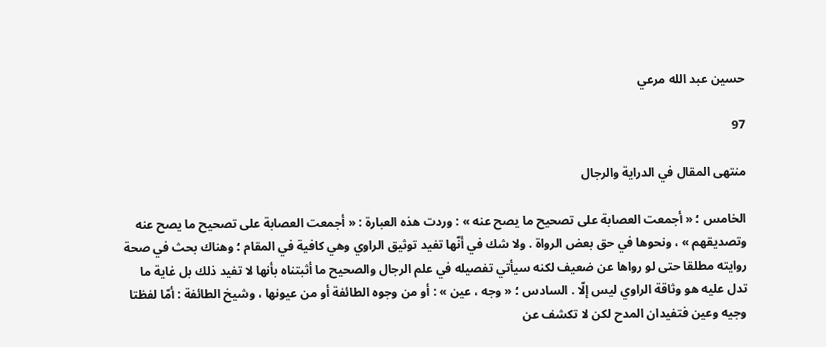حسين عبد الله مرعي

97

منتهى المقال في الدراية والرجال

الخامس ؛ « أجمعت العصابة على تصحيح ما يصح عنه » : وردت هذه العبارة : « أجمعت العصابة على تصحيح ما يصح عنه وتصديقهم » ، ونحوها في حق بعض الرواة . ولا شك في أنّها تفيد توثيق الراوي وهي كافية في المقام ؛ وهناك بحث في صحة روايته مطلقا حتى لو رواها عن ضعيف لكنه سيأتي تفصيله في علم الرجال والصحيح ما أثبتناه بأنها لا تفيد ذلك بل غاية ما تدل عليه هو وثاقة الراوي ليس إلّا . السادس ؛ « وجه ، عين » : أو من وجوه الطائفة أو من عيونها ، وشيخ الطائفة : أمّا لفظتا وجيه وعين فتفيدان المدح لكن لا تكشف عن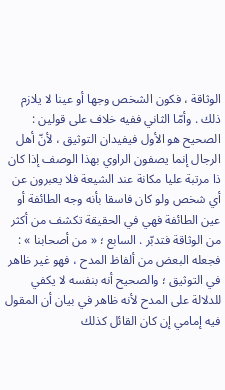الوثاقة ، فكون الشخص وجها أو عينا لا يلازم ذلك . وأمّا الثاني ففيه خلاف على قولين : الصحيح هو الأول فيفيدان التوثيق ، لأنّ أهل الرجال إنما يصفون الراوي بهذا الوصف إذا كان ذا مرتبة عليا مكانة عند الشيعة فلا يعبرون عن أي شخص ولو كان فاسقا بأنه وجه الطائفة أو عين الطائفة فهي في الحقيقة تكشف من أكثر من الوثاقة فتدبّر . السابع ؛ « من أصحابنا » : فجعله البعض من ألفاظ المدح ، فهو غير ظاهر في التوثيق ؛ والصحيح أنه بنفسه لا يكفي للدلالة على المدح لأنه ظاهر في بيان أن المقول فيه إمامي إن كان القائل كذلك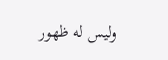وليس له ظهور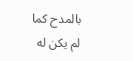بالمدح كما لم يكن له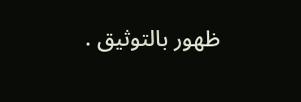ظهور بالتوثيق .